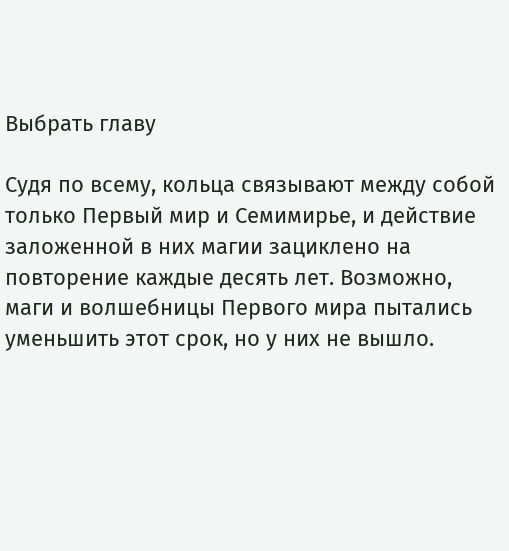Выбрать главу

Судя по всему, кольца связывают между собой только Первый мир и Семимирье, и действие заложенной в них магии зациклено на повторение каждые десять лет. Возможно, маги и волшебницы Первого мира пытались уменьшить этот срок, но у них не вышло.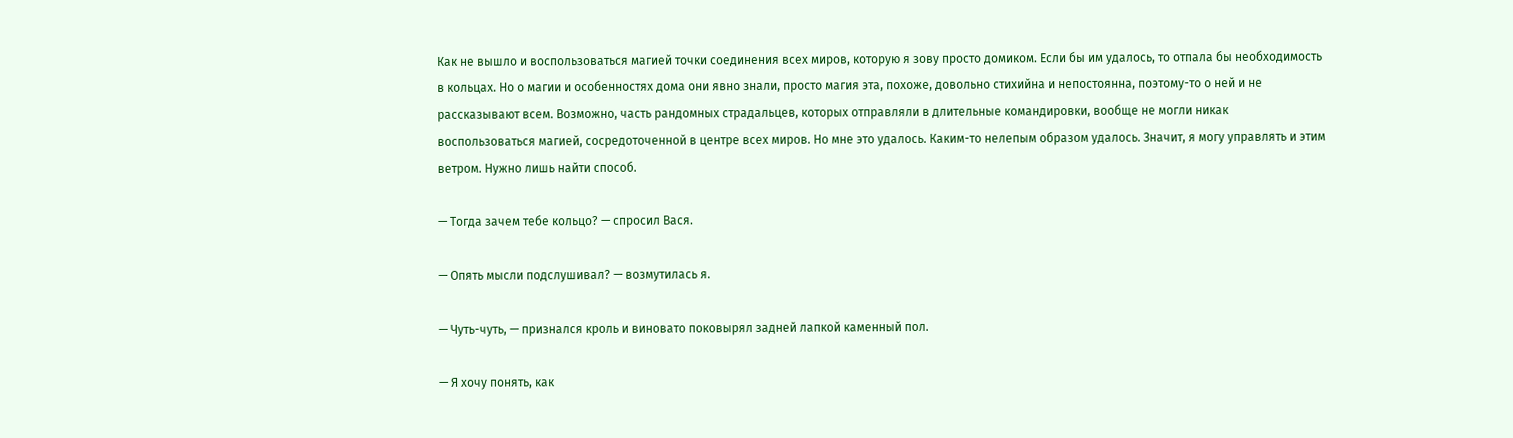Как не вышло и воспользоваться магией точки соединения всех миров, которую я зову просто домиком. Если бы им удалось, то отпала бы необходимость в кольцах. Но о магии и особенностях дома они явно знали, просто магия эта, похоже, довольно стихийна и непостоянна, поэтому-то о ней и не рассказывают всем. Возможно, часть рандомных страдальцев, которых отправляли в длительные командировки, вообще не могли никак воспользоваться магией, сосредоточенной в центре всех миров. Но мне это удалось. Каким-то нелепым образом удалось. Значит, я могу управлять и этим ветром. Нужно лишь найти способ.

— Тогда зачем тебе кольцо? — спросил Вася.

— Опять мысли подслушивал? — возмутилась я.

— Чуть-чуть, — признался кроль и виновато поковырял задней лапкой каменный пол.

— Я хочу понять, как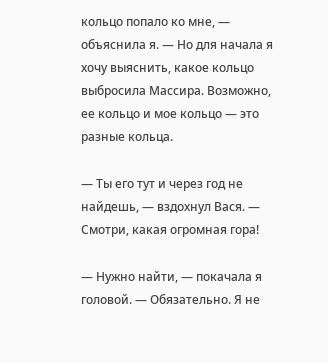кольцо попало ко мне, — объяснила я. — Но для начала я хочу выяснить, какое кольцо выбросила Массира. Возможно, ее кольцо и мое кольцо — это разные кольца.

— Ты его тут и через год не найдешь, — вздохнул Вася. — Смотри, какая огромная гора!

— Нужно найти, — покачала я головой. — Обязательно. Я не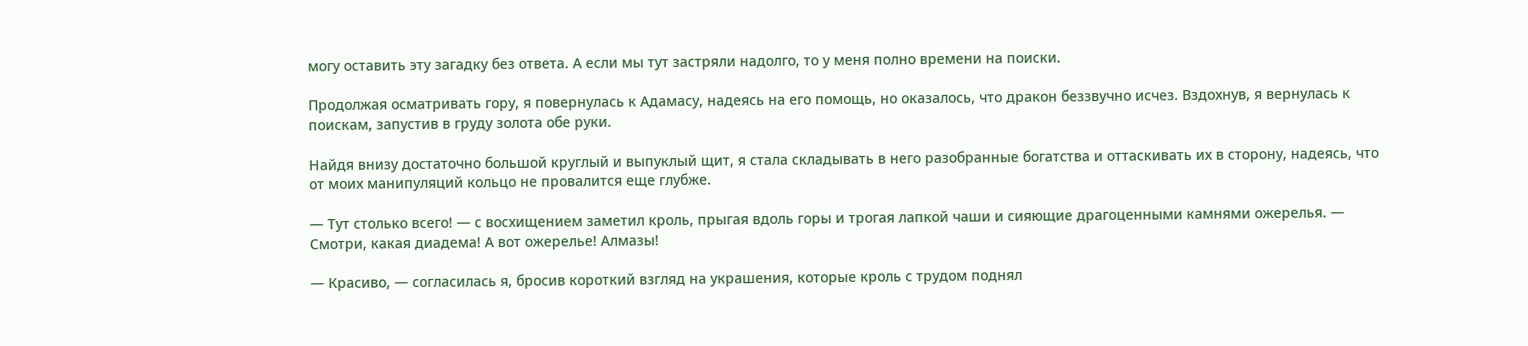могу оставить эту загадку без ответа. А если мы тут застряли надолго, то у меня полно времени на поиски.

Продолжая осматривать гору, я повернулась к Адамасу, надеясь на его помощь, но оказалось, что дракон беззвучно исчез. Вздохнув, я вернулась к поискам, запустив в груду золота обе руки.

Найдя внизу достаточно большой круглый и выпуклый щит, я стала складывать в него разобранные богатства и оттаскивать их в сторону, надеясь, что от моих манипуляций кольцо не провалится еще глубже.

— Тут столько всего! — с восхищением заметил кроль, прыгая вдоль горы и трогая лапкой чаши и сияющие драгоценными камнями ожерелья. — Смотри, какая диадема! А вот ожерелье! Алмазы!

— Красиво, — согласилась я, бросив короткий взгляд на украшения, которые кроль с трудом поднял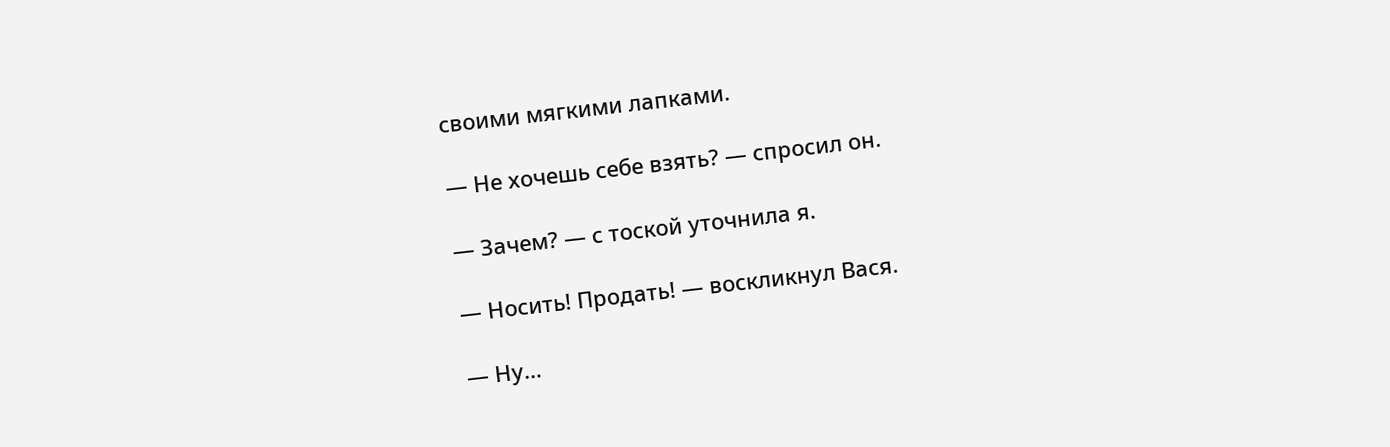своими мягкими лапками.

— Не хочешь себе взять? — спросил он.

— Зачем? — с тоской уточнила я.

— Носить! Продать! — воскликнул Вася.

— Ну…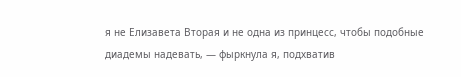я не Елизавета Вторая и не одна из принцесс, чтобы подобные диадемы надевать, — фыркнула я, подхватив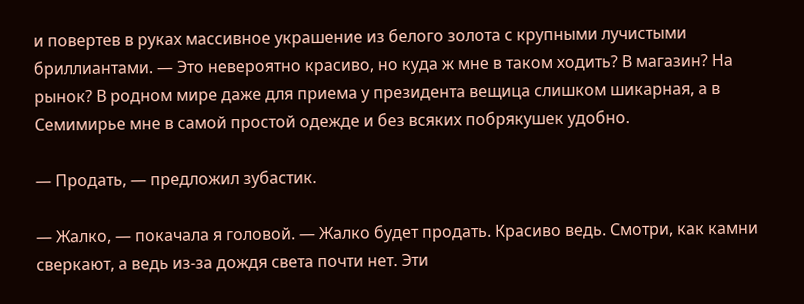и повертев в руках массивное украшение из белого золота с крупными лучистыми бриллиантами. — Это невероятно красиво, но куда ж мне в таком ходить? В магазин? На рынок? В родном мире даже для приема у президента вещица слишком шикарная, а в Семимирье мне в самой простой одежде и без всяких побрякушек удобно.

— Продать, — предложил зубастик.

— Жалко, — покачала я головой. — Жалко будет продать. Красиво ведь. Смотри, как камни сверкают, а ведь из-за дождя света почти нет. Эти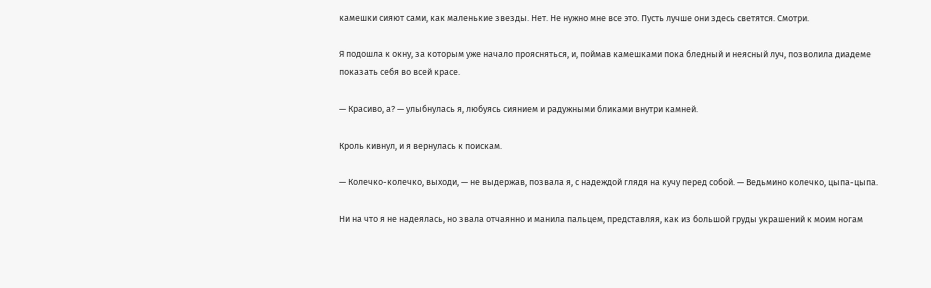камешки сияют сами, как маленькие звезды. Нет. Не нужно мне все это. Пусть лучше они здесь светятся. Смотри.

Я подошла к окну, за которым уже начало проясняться, и, поймав камешками пока бледный и неясный луч, позволила диадеме показать себя во всей красе.

— Красиво, а? — улыбнулась я, любуясь сиянием и радужными бликами внутри камней.

Кроль кивнул, и я вернулась к поискам.

— Колечко-колечко, выходи, — не выдержав, позвала я, с надеждой глядя на кучу перед собой. — Ведьмино колечко, цыпа-цыпа.

Ни на что я не надеялась, но звала отчаянно и манила пальцем, представляя, как из большой груды украшений к моим ногам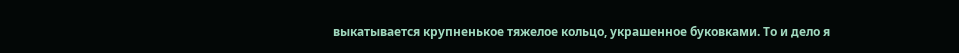выкатывается крупненькое тяжелое кольцо, украшенное буковками. То и дело я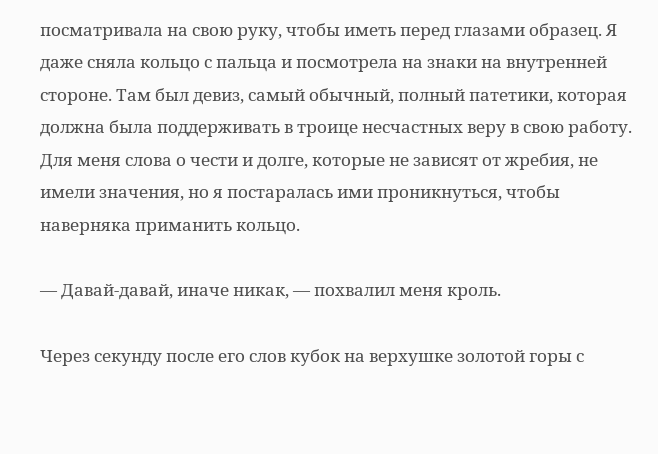посматривала на свою руку, чтобы иметь перед глазами образец. Я даже сняла кольцо с пальца и посмотрела на знаки на внутренней стороне. Там был девиз, самый обычный, полный патетики, которая должна была поддерживать в троице несчастных веру в свою работу. Для меня слова о чести и долге, которые не зависят от жребия, не имели значения, но я постаралась ими проникнуться, чтобы наверняка приманить кольцо.

— Давай-давай, иначе никак, — похвалил меня кроль.

Через секунду после его слов кубок на верхушке золотой горы с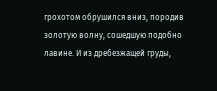грохотом обрушился вниз, породив золотую волну, сошедшую подобно лавине. И из дребезжащей груды,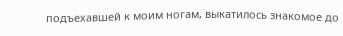подъехавшей к моим ногам, выкатилось знакомое до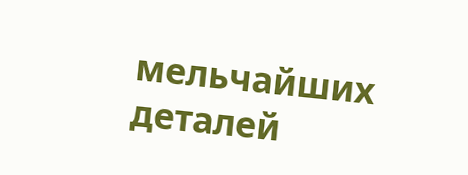мельчайших деталей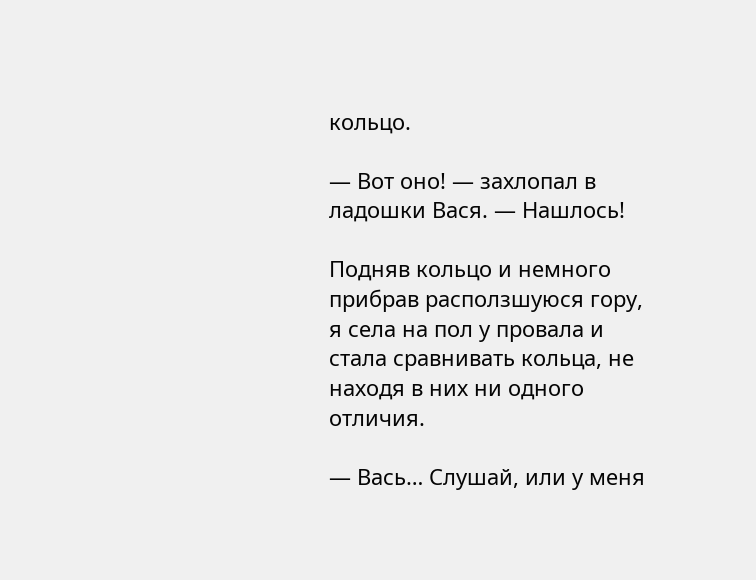кольцо.

— Вот оно! — захлопал в ладошки Вася. — Нашлось!

Подняв кольцо и немного прибрав расползшуюся гору, я села на пол у провала и стала сравнивать кольца, не находя в них ни одного отличия.

— Вась… Слушай, или у меня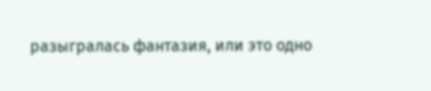разыгралась фантазия, или это одно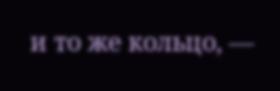и то же кольцо, —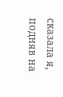сказала я, подняв на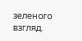зеленого взгляд.